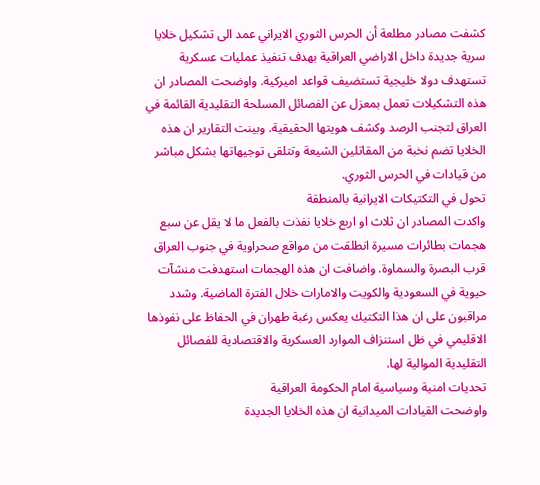كشفت مصادر مطلعة أن الحرس الثوري الايراني عمد الى تشكيل خلايا سرية جديدة داخل الاراضي العراقية بهدف تنفيذ عمليات عسكرية تستهدف دولا خليجية تستضيف قواعد اميركية. واوضحت المصادر ان هذه التشكيلات تعمل بمعزل عن الفصائل المسلحة التقليدية القائمة في العراق لتجنب الرصد وكشف هويتها الحقيقية. وبينت التقارير ان هذه الخلايا تضم نخبة من المقاتلين الشيعة وتتلقى توجيهاتها بشكل مباشر من قيادات في الحرس الثوري.
تحول في التكتيكات الايرانية بالمنطقة
واكدت المصادر ان ثلاث او اربع خلايا نفذت بالفعل ما لا يقل عن سبع هجمات بطائرات مسيرة انطلقت من مواقع صحراوية في جنوب العراق قرب البصرة والسماوة. واضافت ان هذه الهجمات استهدفت منشآت حيوية في السعودية والكويت والامارات خلال الفترة الماضية. وشدد مراقبون على ان هذا التكتيك يعكس رغبة طهران في الحفاظ على نفوذها الاقليمي في ظل استنزاف الموارد العسكرية والاقتصادية للفصائل التقليدية الموالية لها.
تحديات امنية وسياسية امام الحكومة العراقية
واوضحت القيادات الميدانية ان هذه الخلايا الجديدة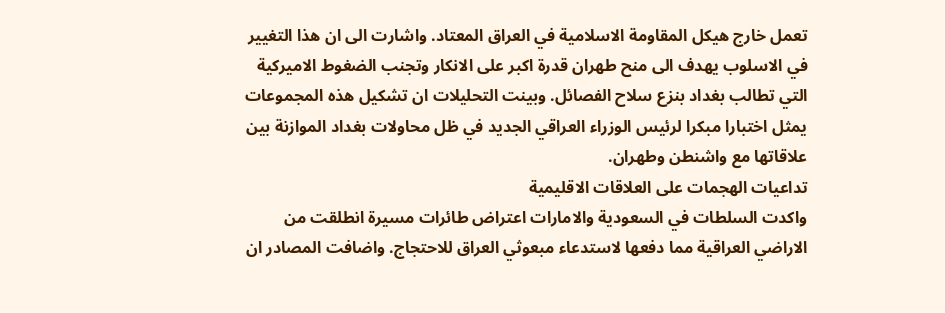تعمل خارج هيكل المقاومة الاسلامية في العراق المعتاد. واشارت الى ان هذا التغيير في الاسلوب يهدف الى منح طهران قدرة اكبر على الانكار وتجنب الضغوط الاميركية التي تطالب بغداد بنزع سلاح الفصائل. وبينت التحليلات ان تشكيل هذه المجموعات يمثل اختبارا مبكرا لرئيس الوزراء العراقي الجديد في ظل محاولات بغداد الموازنة بين علاقاتها مع واشنطن وطهران.
تداعيات الهجمات على العلاقات الاقليمية
واكدت السلطات في السعودية والامارات اعتراض طائرات مسيرة انطلقت من الاراضي العراقية مما دفعها لاستدعاء مبعوثي العراق للاحتجاج. واضافت المصادر ان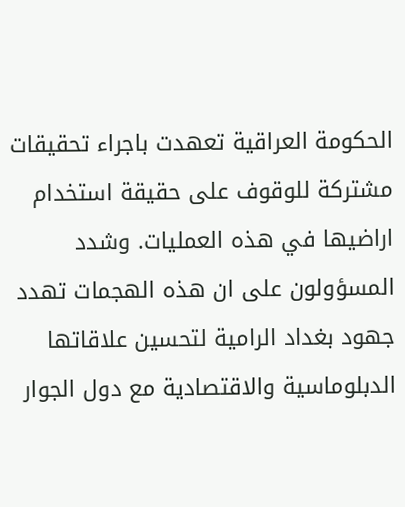الحكومة العراقية تعهدت باجراء تحقيقات مشتركة للوقوف على حقيقة استخدام اراضيها في هذه العمليات. وشدد المسؤولون على ان هذه الهجمات تهدد جهود بغداد الرامية لتحسين علاقاتها الدبلوماسية والاقتصادية مع دول الجوار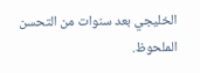الخليجي بعد سنوات من التحسن الملحوظ.